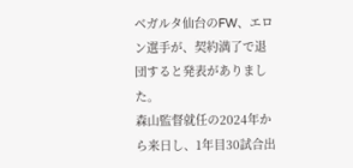ベガルタ仙台のFW、エロン選手が、契約満了で退団すると発表がありました。
森山監督就任の2024年から来日し、1年目30試合出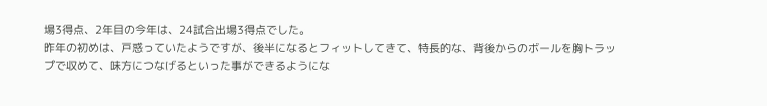場3得点、2年目の今年は、24試合出場3得点でした。
昨年の初めは、戸惑っていたようですが、後半になるとフィットしてきて、特長的な、背後からのボールを胸トラップで収めて、味方につなげるといった事ができるようにな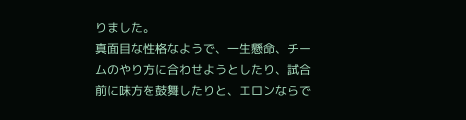りました。
真面目な性格なようで、一生懸命、チームのやり方に合わせようとしたり、試合前に味方を鼓舞したりと、エロンならで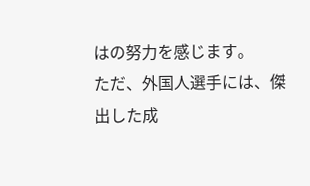はの努力を感じます。
ただ、外国人選手には、傑出した成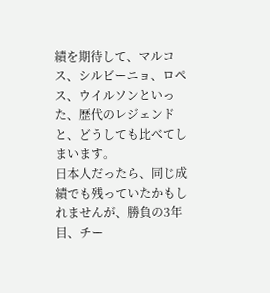績を期待して、マルコス、シルビーニョ、ロペス、ウイルソンといった、歴代のレジェンドと、どうしても比べてしまいます。
日本人だったら、同じ成績でも残っていたかもしれませんが、勝負の3年目、チー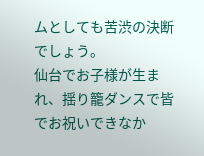ムとしても苦渋の決断でしょう。
仙台でお子様が生まれ、揺り籠ダンスで皆でお祝いできなか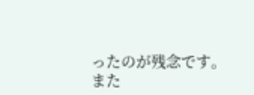ったのが残念です。
また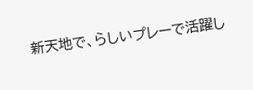新天地で、らしいプレーで活躍し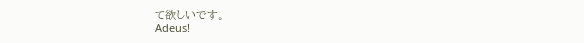て欲しいです。
Adeus!